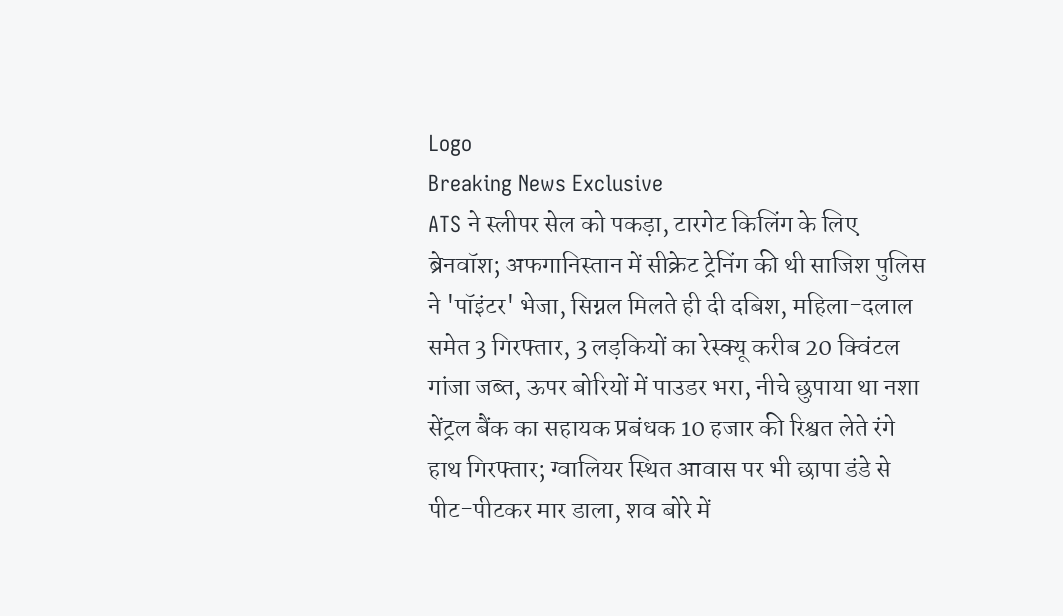Logo
Breaking News Exclusive
ATS ने स्लीपर सेल को पकड़ा, टारगेट किलिंग के लिए ब्रेनवॉश; अफगानिस्तान में सीक्रेट ट्रेनिंग की थी साजिश पुलिस ने 'पॉइंटर' भेजा, सिग्नल मिलते ही दी दबिश, महिला-दलाल समेत 3 गिरफ्तार, 3 लड़कियों का रेस्क्यू करीब 20 क्विंटल गांजा जब्त, ऊपर बोरियों में पाउडर भरा, नीचे छुपाया था नशा सेंट्रल बैंक का सहायक प्रबंधक 10 हजार की रिश्वत लेते रंगे हाथ गिरफ्तार; ग्वालियर स्थित आवास पर भी छापा डंडे से पीट-पीटकर मार डाला, शव बोरे में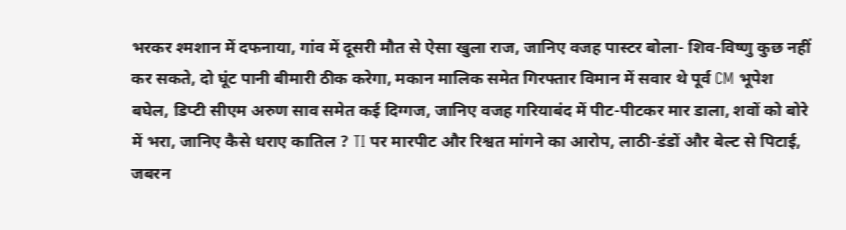भरकर श्मशान में दफनाया, गांव में दूसरी मौत से ऐसा खुला राज, जानिए वजह पास्टर बोला- शिव-विष्णु कुछ नहीं कर सकते, दो घूंट पानी बीमारी ठीक करेगा, मकान मालिक समेत गिरफ्तार विमान में सवार थे पूर्व CM भूपेश बघेल, डिप्टी सीएम अरुण साव समेत कई दिग्गज, जानिए वजह गरियाबंद में पीट-पीटकर मार डाला, शवों को बोरे में भरा, जानिए कैसे धराए कातिल ? TI पर मारपीट और रिश्वत मांगने का आरोप, लाठी-डंडों और बेल्ट से पिटाई, जबरन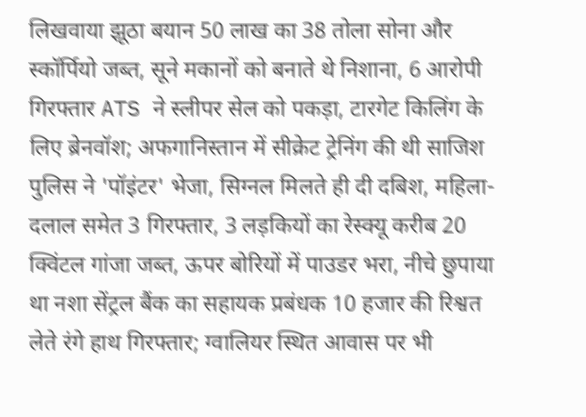लिखवाया झूठा बयान 50 लाख का 38 तोला सोना और स्कॉर्पियो जब्त, सूने मकानों को बनाते थे निशाना, 6 आरोपी गिरफ्तार ATS ने स्लीपर सेल को पकड़ा, टारगेट किलिंग के लिए ब्रेनवॉश; अफगानिस्तान में सीक्रेट ट्रेनिंग की थी साजिश पुलिस ने 'पॉइंटर' भेजा, सिग्नल मिलते ही दी दबिश, महिला-दलाल समेत 3 गिरफ्तार, 3 लड़कियों का रेस्क्यू करीब 20 क्विंटल गांजा जब्त, ऊपर बोरियों में पाउडर भरा, नीचे छुपाया था नशा सेंट्रल बैंक का सहायक प्रबंधक 10 हजार की रिश्वत लेते रंगे हाथ गिरफ्तार; ग्वालियर स्थित आवास पर भी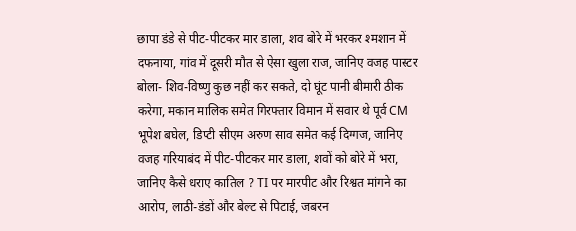छापा डंडे से पीट-पीटकर मार डाला, शव बोरे में भरकर श्मशान में दफनाया, गांव में दूसरी मौत से ऐसा खुला राज, जानिए वजह पास्टर बोला- शिव-विष्णु कुछ नहीं कर सकते, दो घूंट पानी बीमारी ठीक करेगा, मकान मालिक समेत गिरफ्तार विमान में सवार थे पूर्व CM भूपेश बघेल, डिप्टी सीएम अरुण साव समेत कई दिग्गज, जानिए वजह गरियाबंद में पीट-पीटकर मार डाला, शवों को बोरे में भरा, जानिए कैसे धराए कातिल ? TI पर मारपीट और रिश्वत मांगने का आरोप, लाठी-डंडों और बेल्ट से पिटाई, जबरन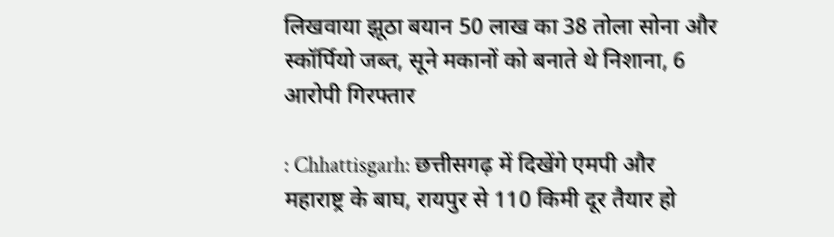लिखवाया झूठा बयान 50 लाख का 38 तोला सोना और स्कॉर्पियो जब्त, सूने मकानों को बनाते थे निशाना, 6 आरोपी गिरफ्तार

: Chhattisgarh: छत्तीसगढ़ में दिखेंगे एमपी और महाराष्ट्र के बाघ, रायपुर से 110 किमी दूर तैयार हो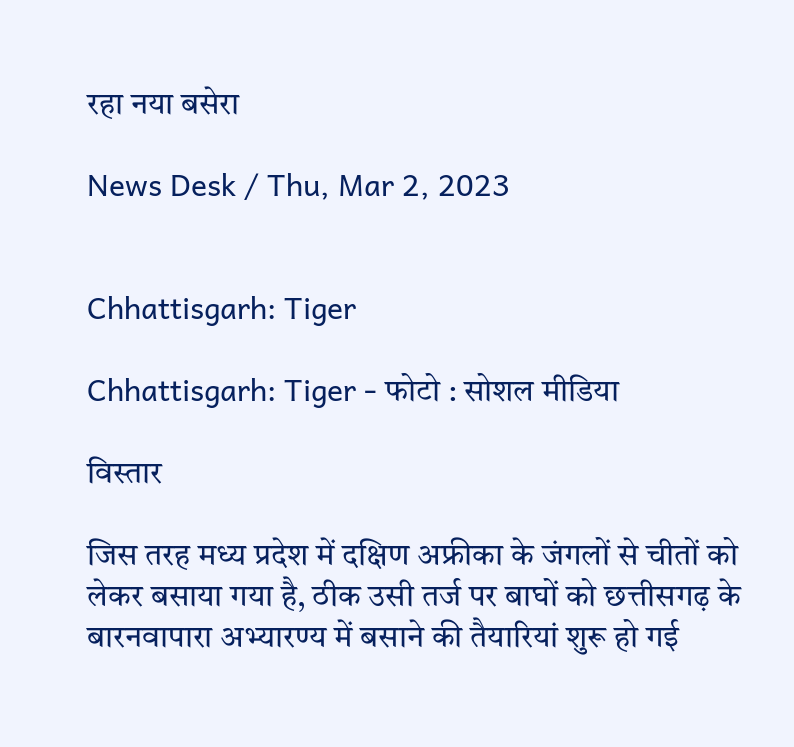रहा नया बसेरा

News Desk / Thu, Mar 2, 2023


Chhattisgarh: Tiger

Chhattisgarh: Tiger - फोटो : सोशल मीडिया

विस्तार

जिस तरह मध्य प्रदेश में दक्षिण अफ्रीका के जंगलों से चीतों को लेकर बसाया गया है, ठीक उसी तर्ज पर बाघों को छत्तीसगढ़ के बारनवापारा अभ्यारण्य में बसाने की तैयारियां शुरू हो गई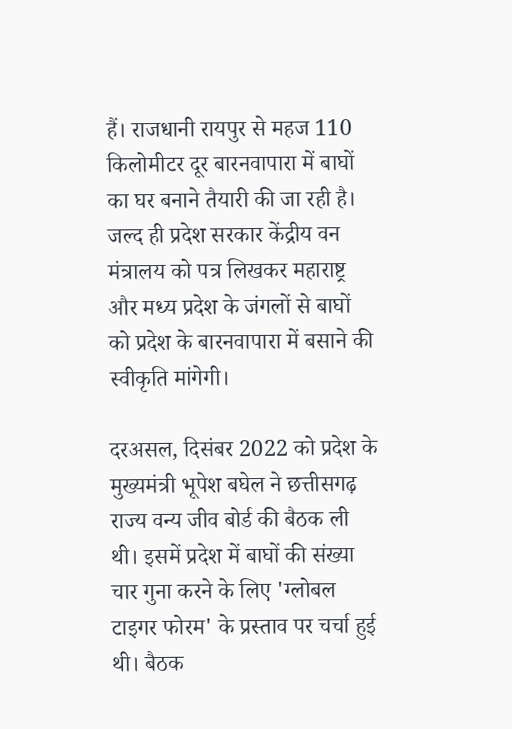हैं। राजधानी रायपुर से महज 110 किलोमीटर दूर बारनवापारा में बाघों का घर बनाने तैयारी की जा रही है। जल्द ही प्रदेश सरकार केंद्रीय वन मंत्रालय को पत्र लिखकर महाराष्ट्र और मध्य प्रदेश के जंगलों से बाघों को प्रदेश के बारनवापारा में बसाने की स्वीकृति मांगेगी।

दरअसल, दिसंबर 2022 को प्रदेश के मुख्यमंत्री भूपेश बघेल ने छत्तीसगढ़ राज्य वन्य जीव बोर्ड की बैठक ली थी। इसमें प्रदेश में बाघों की संख्या चार गुना करने के लिए 'ग्लोबल टाइगर फोरम' के प्रस्ताव पर चर्चा हुई थी। बैठक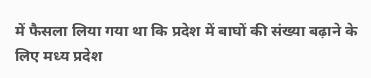में फैसला लिया गया था कि प्रदेश में बाघों की संख्या बढ़ाने के लिए मध्य प्रदेश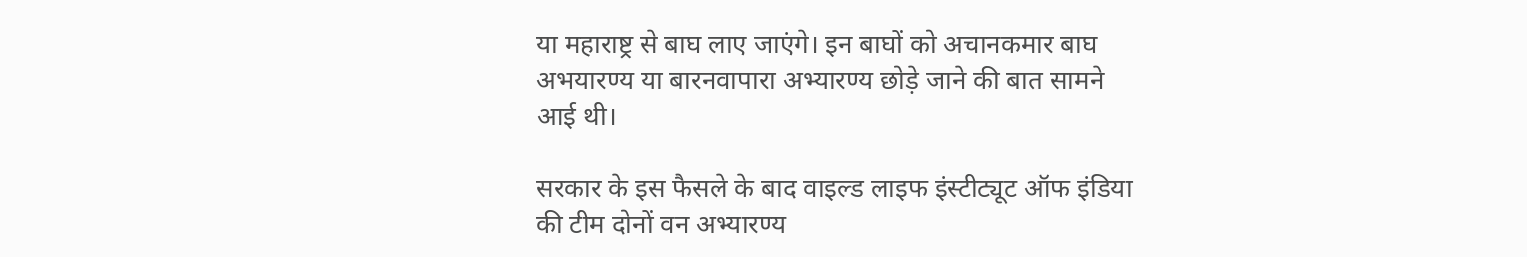या महाराष्ट्र से बाघ लाए जाएंगे। इन बाघों को अचानकमार बाघ अभयारण्य या बारनवापारा अभ्यारण्य छोड़े जाने की बात सामने आई थी।

सरकार के इस फैसले के बाद वाइल्ड लाइफ इंस्टीट्यूट ऑफ इंडिया की टीम दोनों वन अभ्यारण्य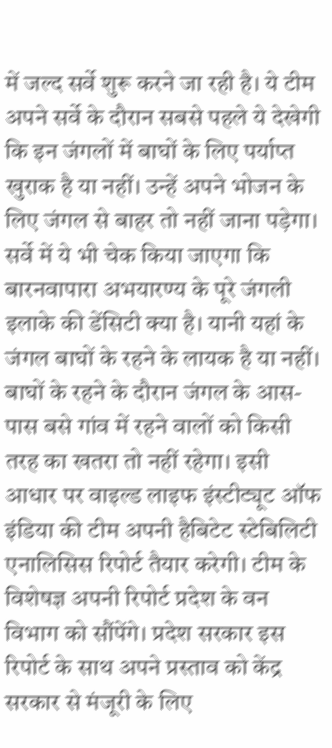में जल्द सर्वे शुरू करने जा रही है। ये टीम अपने सर्वे के दौरान सबसे पहले ये देखेगी कि इन जंगलों में बाघों के लिए पर्याप्त खुराक है या नहीं। उन्हें अपने भोजन के लिए जंगल से बाहर तो नहीं जाना पड़ेगा। सर्वे में ये भी चेक किया जाएगा कि बारनवापारा अभयारण्य के पूरे जंगली इलाके की डेंसिटी क्या है। यानी यहां के जंगल बाघों के रहने के लायक है या नहीं। बाघों के रहने के दौरान जंगल के आस-पास बसे गांव में रहने वालों को किसी तरह का खतरा तो नहीं रहेगा। इसी आधार पर वाइल्ड लाइफ इंस्टीट्यूट ऑफ इंडिया की टीम अपनी हैबिटेट स्टेबिलिटी एनालिसिस रिपोर्ट तैयार करेगी। टीम के विशेषज्ञ अपनी रिपोर्ट प्रदेश के वन विभाग को सौंपेंगे। प्रदेश सरकार इस रिपोर्ट के साथ अपने प्रस्ताव को केंद्र सरकार से मंजूरी के लिए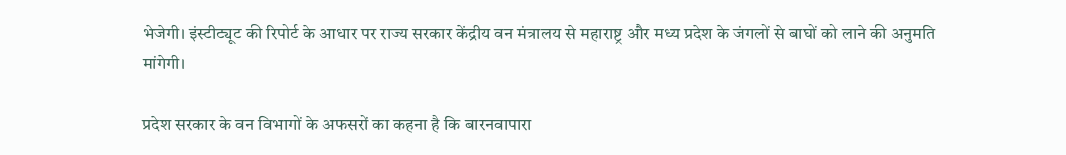भेजेगी। इंस्टीट्यूट की रिपोर्ट के आधार पर राज्य सरकार केंद्रीय वन मंत्रालय से महाराष्ट्र और मध्य प्रदेश के जंगलों से बाघों को लाने की अनुमति मांगेगी।

प्रदेश सरकार के वन विभागों के अफसरों का कहना है कि बारनवापारा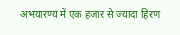अभयारण्य में एक हजार से ज्यादा हिरण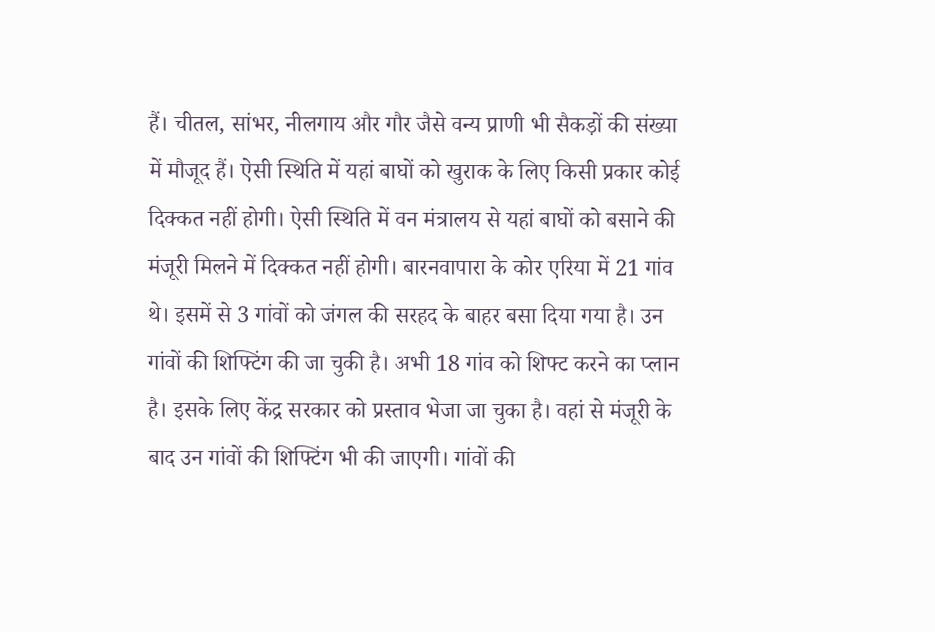हैं। चीतल, सांभर, नीलगाय और गौर जैसे वन्य प्राणी भी सैकड़ों की संख्या में मौजूद हैं। ऐसी स्थिति में यहां बाघों को खुराक के लिए किसी प्रकार कोई दिक्कत नहीं होगी। ऐसी स्थिति में वन मंत्रालय से यहां बाघों को बसाने की मंजूरी मिलने में दिक्कत नहीं होगी। बारनवापारा के कोर एरिया में 21 गांव थे। इसमें से 3 गांवों को जंगल की सरहद के बाहर बसा दिया गया है। उन गांवों की शिफ्टिंग की जा चुकी है। अभी 18 गांव को शिफ्ट करने का प्लान है। इसके लिए केंद्र सरकार को प्रस्ताव भेजा जा चुका है। वहां से मंजूरी के बाद उन गांवों की शिफ्टिंग भी की जाएगी। गांवों की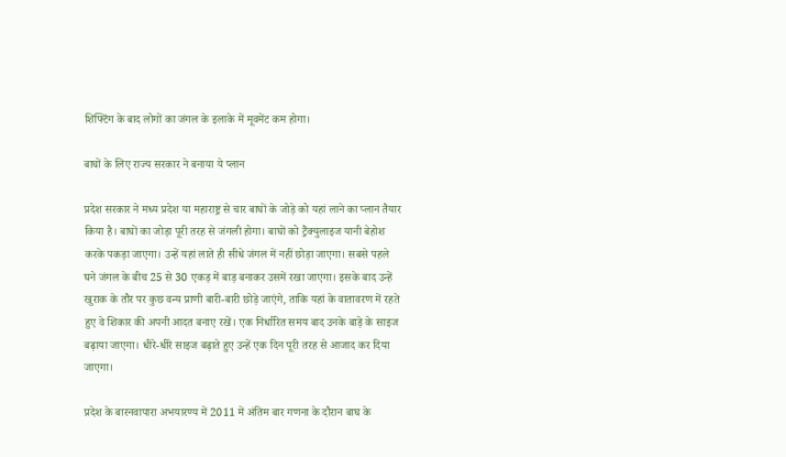शिफ्टिंग के बाद लोगों का जंगल के इलाके में मूवमेंट कम होगा।

बाघों के लिए राज्य सरकार ने बनाया ये प्लान

प्रदेश सरकार ने मध्य प्रदेश या महाराष्ट्र से चार बाघों के जोड़े को यहां लाने का प्लान तैयार किया है। बाघों का जोड़ा पूरी तरह से जंगली होगा। बाघों को ट्रैंक्युलाइज यानी बेहोश करके पकड़ा जाएगा। उन्हें यहां लाते ही सीधे जंगल में नहीं छोड़ा जाएगा। सबसे पहले घने जंगल के बीच 25 से 30 एकड़ में बाड़ बनाकर उसमें रखा जाएगा। इसके बाद उन्हें खुराक के तौर पर कुछ वन्य प्राणी बारी-बारी छोड़े जाएंगे, ताकि यहां के वातावरण में रहते हुए वे शिकार की अपनी आदत बनाए रखें। एक निर्धारित समय बाद उनके बाड़े के साइज बढ़ाया जाएगा। धीरे-धीरे साइज बढ़ाते हुए उन्हें एक दिन पूरी तरह से आजाद कर दिया जाएगा।

प्रदेश के बारनवापारा अभयारण्य में 2011 में अंतिम बार गणना के दौरान बाघ के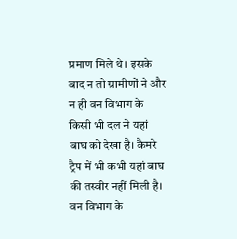प्रमाण मिले थे। इसके बाद न तो ग्रामीणों ने और न ही वन विभाग के किसी भी दल ने यहां बाघ को देखा है। कैमरे ट्रैप में भी कभी यहां बाघ की तस्वीर नहीं मिली है। वन विभाग के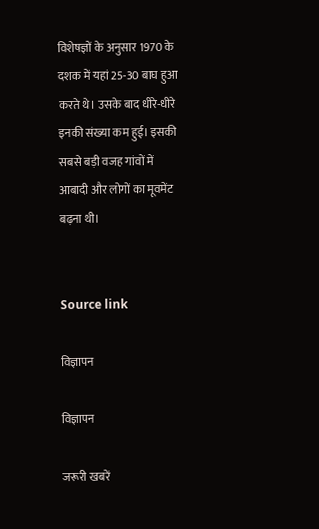विशेषज्ञों के अनुसार 1970 के दशक में यहां 25-30 बाघ हुआ करते थे। उसके बाद धीरे-धीरे इनकी संख्या कम हुई। इसकी सबसे बड़ी वजह गांवों में आबादी और लोगों का मूवमेंट बढ़ना थी।


Source link

विज्ञापन

विज्ञापन

जरूरी खबरें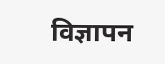विज्ञापन